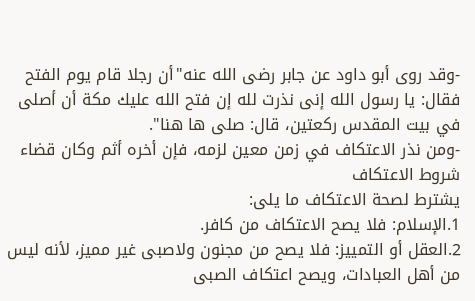-وقد روى أبو داود عن جابر رضى الله عنه"أن رجلا قام يوم الفتح فقال: يا رسول الله إنى نذرت لله إن فتح الله عليك مكة أن أصلى في بيت المقدس ركعتين، قال: صلى ها هنا".
-ومن نذر الاعتكاف في زمن معين لزمه، فإن أخره أثم وكان قضاء
شروط الاعتكاف
يشترط لصحة الاعتكاف ما يلى:
1.الإسلام: فلا يصح الاعتكاف من كافر.
2.العقل أو التمييز: فلا يصح من مجنون ولاصبى غير مميز، لأنه ليس من أهل العبادات، ويصح اعتكاف الصبى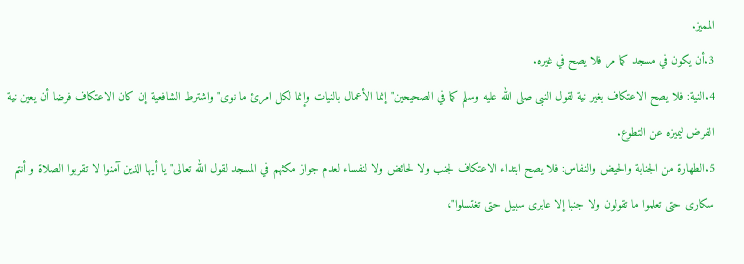المميز.
3.أن يكون في مسجد كما مر فلا يصح في غيره.
4.النية: فلا يصح الاعتكاف بغير نية لقول النبى صلى الله عليه وسلم كما في الصحيحين"إنما الأعمال بالنيات وإنما لكل امرئ ما نوى"واشترط الشافعية إن كان الاعتكاف فرضا أن يعين نية الفرض ليميزه عن التطوع.
5.الطهارة من الجنابة والحيض والنفاس: فلا يصح ابتداء الاعتكاف لجنب ولا لحائض ولا لنفساء لعدم جواز مكثهم في المسجد لقول الله تعالى"يا أيها الذين آمنوا لا تقربوا الصلاة و أنتم سكارى حتى تعلموا ما تقولون ولا جنبا إلا عابرى سبيل حتى تغتسلوا"،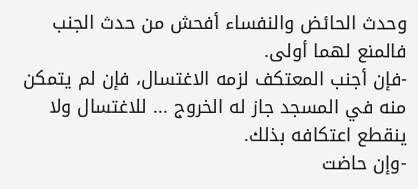وحدث الحائض والنفساء أفحش من حدث الجنب فالمنع لهما أولى.
-فإن أجنب المعتكف لزمه الاغتسال، فإن لم يتمكن منه في المسجد جاز له الخروج ... للاغتسال ولا ينقطع اعتكافه بذلك.
-وإن حاضت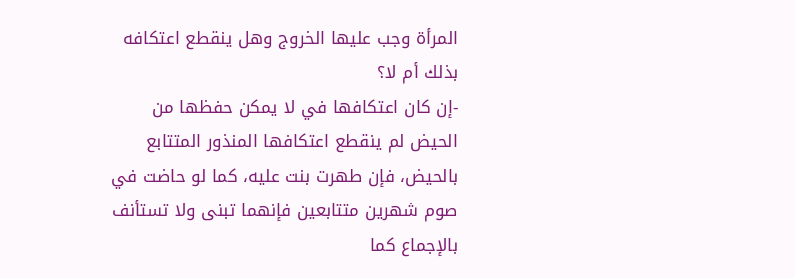المرأة وجب عليها الخروج وهل ينقطع اعتكافه بذلك أم لا؟
-إن كان اعتكافها في لا يمكن حفظها من الحيض لم ينقطع اعتكافها المنذور المتتابع بالحيض، فإن طهرت بنت عليه، كما لو حاضت في صوم شهرين متتابعين فإنهما تبنى ولا تستأنف بالإجماع كما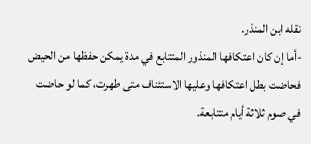نقله ابن المنذر.
-أما إن كان اعتكافها المنذور المتتابع في مدة يمكن حفظها من الحيض فحاضت بطل اعتكافها وعليها الاستئناف متى طهرت، كما لو حاضت في صوم ثلاثة أيام متتابعة.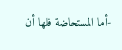-أما المستحاضة فلها أن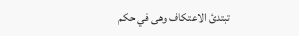تبتدئ الاعتكاف وهى في حكم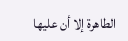الطاهرة إلا أن عليها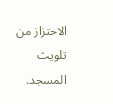الاحتزاز من تلويث المسجد.